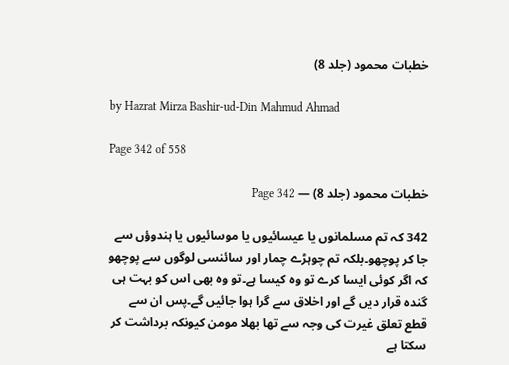خطبات محمود (جلد 8)

by Hazrat Mirza Bashir-ud-Din Mahmud Ahmad

Page 342 of 558

خطبات محمود (جلد 8) — Page 342

342 کہ تم مسلمانوں یا عیسائیوں یا موسائیوں یا ہندوؤں سے جا کر پوچھو۔بلکہ تم چوہڑے چمار اور سائنسی لوگوں سے پوچھو کہ اگر کوئی ایسا کرے تو وہ کیسا ہے۔تو وہ بھی اس کو بہت ہی گندہ قرار دیں گے اور اخلاق سے گرا ہوا جائیں گے۔پس ان سے قطع تعلق غیرت کی وجہ سے تھا بھلا مومن کیونکہ برداشت کر سکتا ہے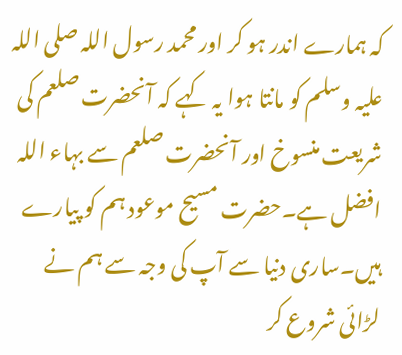کہ ہمارے اندر ہو کر اور محمد رسول اللہ صلی اللہ علیہ وسلم کو مانتا ہوا یہ کہے کہ آنحضرت صلعم کی شریعت منسوخ اور آنحضرت صلعم سے بہاء اللہ افضل ہے۔حضرت مسیح موعود ہم کو پیارے ہیں۔ساری دنیا سے آپ کی وجہ سے ہم نے لڑائی شروع کر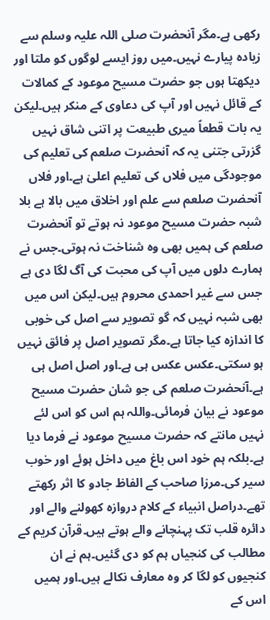رکھی ہے۔مگر آنحضرت صلی اللہ علیہ وسلم سے زیادہ پیارے نہیں۔میں روز ایسے لوگوں کو ملتا اور دیکھتا ہوں جو حضرت مسیح موعود کے کمالات کے قائل نہیں اور آپ کی دعاوی کے منکر ہیں۔لیکن یہ بات قطعاً میری طبیعت پر اتنی شاق نہیں گزرتی جتنی یہ کہ آنحضرت صلعم کی تعلیم کی موجودگی میں فلاں کی تعلیم اعلیٰ ہے۔اور فلاں آنحضرت صلعم سے علم اور اخلاق میں بالا ہے بلا شبہ حضرت مسیح موعود نہ ہوتے تو آنحضرت صلعم کی ہمیں بھی وہ شناخت نہ ہوتی۔جس نے ہمارے دلوں میں آپ کی محبت کی آگ لگا دی ہے جس سے غیر احمدی محروم ہیں۔لیکن اس میں بھی شبہ نہیں کہ گو تصویر سے اصل کی خوبی کا اندازہ کیا جاتا ہے۔مگر تصویر اصل پر فائق نہیں ہو سکتی۔عکس عکس ہی ہے۔اور اصل اصل ہی ہے۔آنحضرت صلعم کی جو شان حضرت مسیح موعود نے بیان فرمائی۔واللہ ہم اس کو اس لئے نہیں مانتے کہ حضرت مسیح موعود نے فرما دیا ہے۔بلکہ ہم خود اس باغ میں داخل ہوئے اور خوب سیر کی۔مرزا صاحب کے الفاظ جادو کا اثر رکھتے تھے۔دراصل انبیاء کے کلام دروازہ کھولنے والے اور دائرہ قلب تک پہنچانے والے ہوتے ہیں۔قرآن کریم کے مطالب کی کنجیاں ہم کو دی گئیں۔ہم نے ان کنجیوں کو لگا کر وہ معارف نکالے ہیں۔اور ہمیں اس کے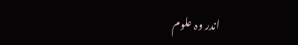اندر وہ علوم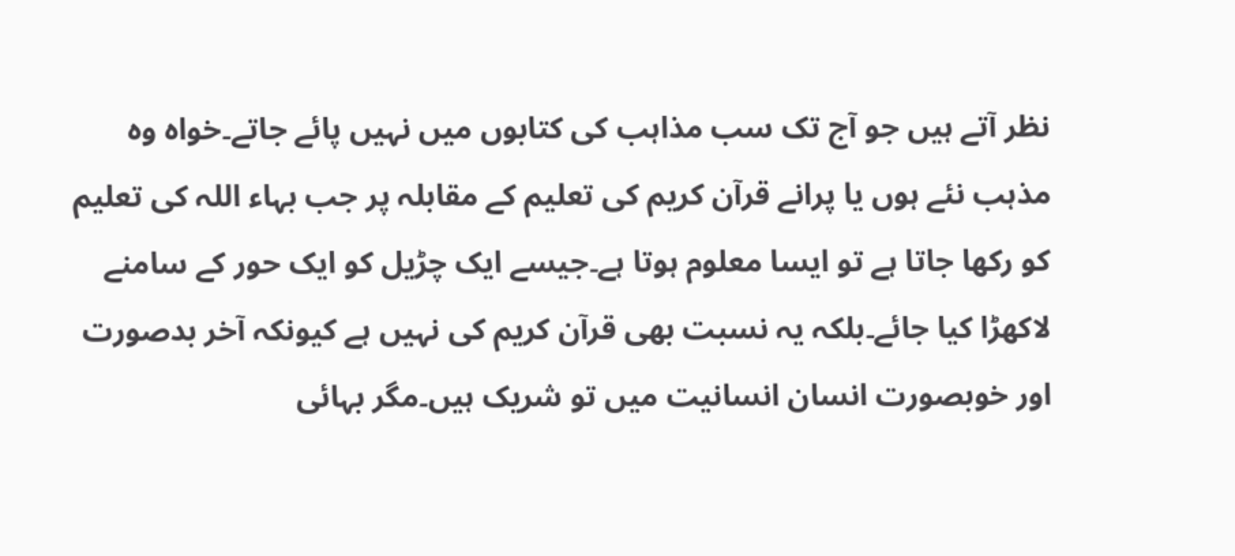نظر آتے ہیں جو آج تک سب مذاہب کی کتابوں میں نہیں پائے جاتے۔خواہ وہ مذہب نئے ہوں یا پرانے قرآن کریم کی تعلیم کے مقابلہ پر جب بہاء اللہ کی تعلیم کو رکھا جاتا ہے تو ایسا معلوم ہوتا ہے۔جیسے ایک چڑیل کو ایک حور کے سامنے لاکھڑا کیا جائے۔بلکہ یہ نسبت بھی قرآن کریم کی نہیں ہے کیونکہ آخر بدصورت اور خوبصورت انسان انسانیت میں تو شریک ہیں۔مگر بہائی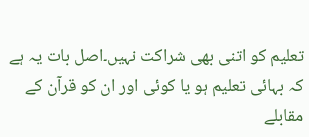تعلیم کو اتنی بھی شراکت نہیں۔اصل بات یہ ہے کہ بہائی تعلیم ہو یا کوئی اور ان کو قرآن کے مقابلے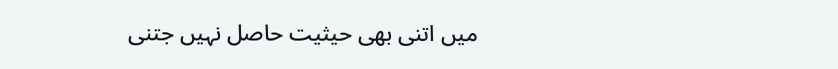میں اتنی بھی حیثیت حاصل نہیں جتنی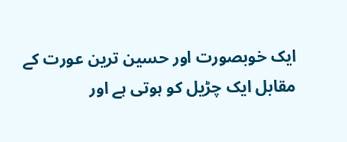ایک خوبصورت اور حسین ترین عورت کے مقابل ایک چڑیل کو ہوتی ہے اور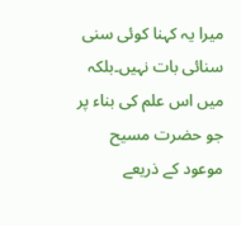میرا یہ کہنا کوئی سنی سنائی بات نہیں۔بلکہ میں اس علم کی بناء پر جو حضرت مسیح موعود کے ذریعے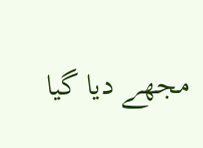مجھے دیا گیا